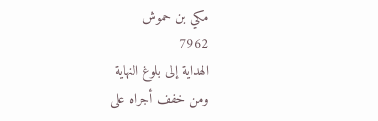مكي بن حموش
7962
الهداية إلى بلوغ النهاية
ومن خفف أجراه على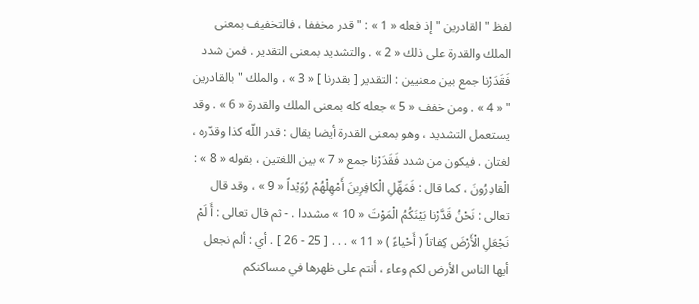لفظ " القادرين " إذ فعله « 1 » : " قدر مخففا ، فالتخفيف بمعنى الملك والقدرة على ذلك « 2 » . والتشديد بمعنى التقدير . فمن شدد فَقَدَرْنا جمع بين معنيين : التقدير [ بقدرنا ] « 3 » ، والملك " بالقادرين " « 4 » . ومن خفف « 5 » جعله كله بمعنى الملك والقدرة « 6 » . وقد يستعمل التشديد ، وهو بمعنى القدرة أيضا يقال : قدر اللّه كذا وقدّره ، لغتان . فيكون من شدد فَقَدَرْنا جمع « 7 » بين اللغتين ، بقوله « 8 » : الْقادِرُونَ ، كما قال : فَمَهِّلِ الْكافِرِينَ أَمْهِلْهُمْ رُوَيْداً « 9 » ، وقد قال تعالى : نَحْنُ قَدَّرْنا بَيْنَكُمُ الْمَوْتَ « 10 » مشددا . - ثم قال تعالى : أَ لَمْ نَجْعَلِ الْأَرْضَ كِفاتاً ( أَحْياءً ) « 11 » . . . [ 25 - 26 ] . أي : ألم نجعل أيها الناس الأرض لكم وعاء ، أنتم على ظهرها في مساكنكم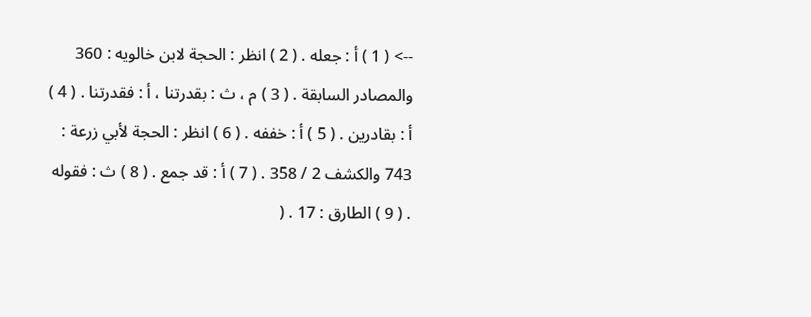--> ( 1 ) أ : جعله . ( 2 ) انظر : الحجة لابن خالويه : 360 والمصادر السابقة . ( 3 ) م ، ث : بقدرتنا ، أ : فقدرتنا . ( 4 ) أ : بقادرين . ( 5 ) أ : خففه . ( 6 ) انظر : الحجة لأبي زرعة : 743 والكشف 2 / 358 . ( 7 ) أ : قد جمع . ( 8 ) ث : فقوله . ( 9 ) الطارق : 17 . (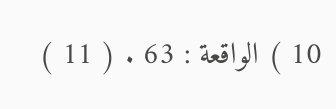10 ) الواقعة : 63 . ( 11 )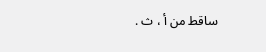ساقط من أ ، ث .